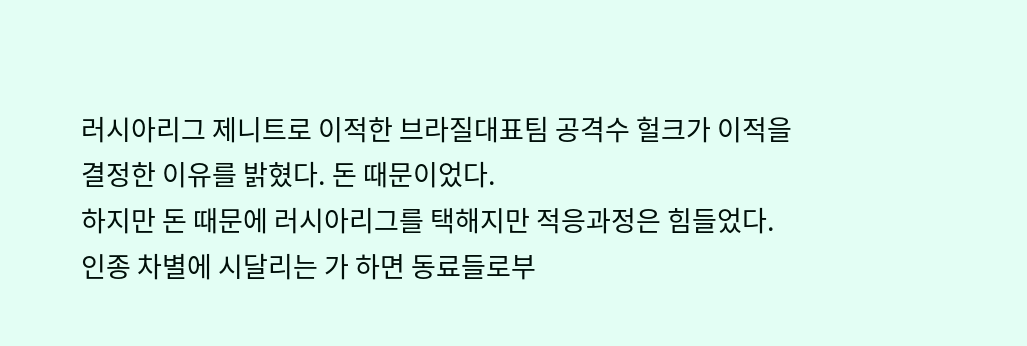러시아리그 제니트로 이적한 브라질대표팀 공격수 헐크가 이적을 결정한 이유를 밝혔다. 돈 때문이었다.
하지만 돈 때문에 러시아리그를 택해지만 적응과정은 힘들었다. 인종 차별에 시달리는 가 하면 동료들로부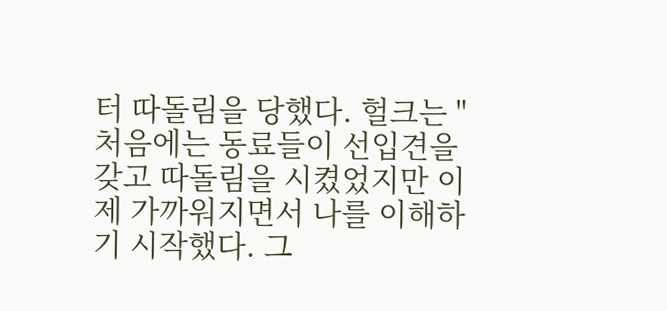터 따돌림을 당했다. 헐크는 "처음에는 동료들이 선입견을 갖고 따돌림을 시켰었지만 이제 가까워지면서 나를 이해하기 시작했다. 그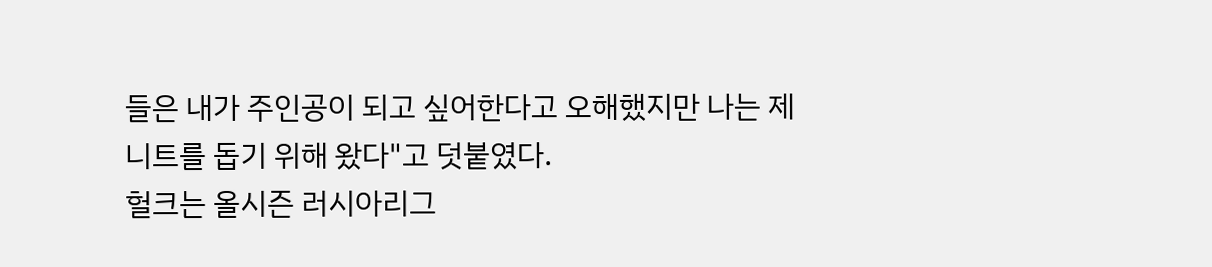들은 내가 주인공이 되고 싶어한다고 오해했지만 나는 제니트를 돕기 위해 왔다"고 덧붙였다.
헐크는 올시즌 러시아리그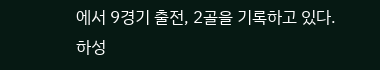에서 9경기 출전, 2골을 기록하고 있다.
하성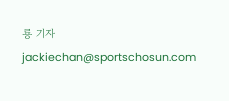룡 기자 jackiechan@sportschosun.com